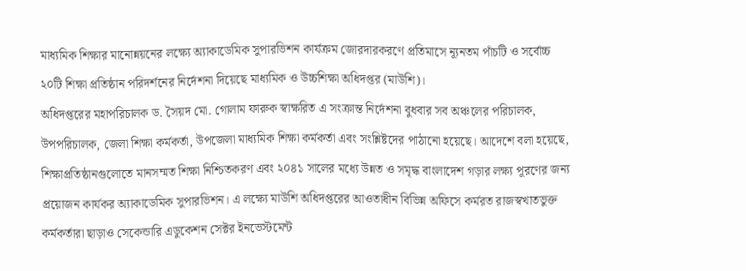মাধ্যমিক শিক্ষার মানোন্নয়নের লক্ষ্যে অ্যাকাডেমিক সুপারভিশন কার্যক্রম জোরদারকরণে প্রতিমাসে ন্যূনতম পাঁচটি ও সর্বোচ্চ ২০টি শিক্ষা প্রতিষ্ঠান পরিদর্শনের নির্দেশনা দিয়েছে মাধ্যমিক ও উচ্চশিক্ষা অধিদপ্তর (মাউশি)।
অধিদপ্তরের মহাপরিচালক ড. সৈয়দ মো. গোলাম ফারুক স্বাক্ষরিত এ সংক্রান্ত নির্দেশনা বুধবার সব অঞ্চলের পরিচালক, উপপরিচালক, জেলা শিক্ষা কর্মকর্তা, উপজেলা মাধ্যমিক শিক্ষা কর্মকর্তা এবং সংশ্লিষ্টদের পাঠানো হয়েছে। আদেশে বলা হয়েছে, শিক্ষাপ্রতিষ্ঠানগুলোতে মানসম্মত শিক্ষা নিশ্চিতকরণ এবং ২০৪১ সালের মধ্যে উন্নত ও সমৃদ্ধ বাংলাদেশ গড়ার লক্ষ্য পূরণের জন্য প্রয়োজন কার্যকর অ্যাকাডেমিক সুপারভিশন। এ লক্ষ্যে মাউশি অধিদপ্তরের আওতাধীন বিভিন্ন অফিসে কর্মরত রাজস্বখাতভুক্ত কর্মকর্তারা ছাড়াও সেকেন্ডারি এডুকেশন সেক্টর ইনভেস্টমেন্ট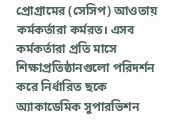প্রোগ্রামের (সেসিপ) আওতায় কর্মকর্তারা কর্মরত। এসব কর্মকর্তারা প্রতি মাসে শিক্ষাপ্রতিষ্ঠানগুলো পরিদর্শন করে নির্ধারিত ছকে অ্যাকাডেমিক সুপারভিশন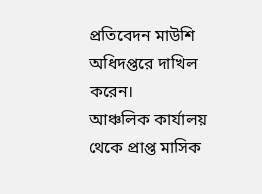প্রতিবেদন মাউশি অধিদপ্তরে দাখিল করেন।
আঞ্চলিক কার্যালয় থেকে প্রাপ্ত মাসিক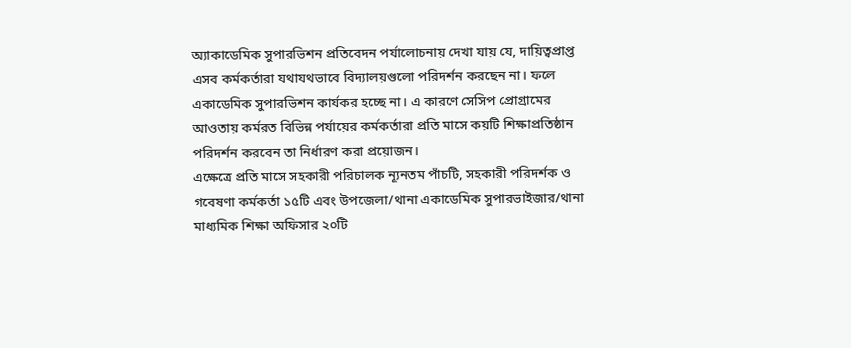অ্যাকাডেমিক সুপারভিশন প্রতিবেদন পর্যালোচনায় দেখা যায় যে, দায়িত্বপ্রাপ্ত এসব কর্মকর্তারা যথাযথভাবে বিদ্যালয়গুলো পরিদর্শন করছেন না। ফলে একাডেমিক সুপারভিশন কার্যকর হচ্ছে না। এ কারণে সেসিপ প্রোগ্রামের আওতায় কর্মরত বিভিন্ন পর্যায়ের কর্মকর্তারা প্রতি মাসে কয়টি শিক্ষাপ্রতিষ্ঠান পরিদর্শন করবেন তা নির্ধারণ করা প্রয়োজন।
এক্ষেত্রে প্রতি মাসে সহকারী পরিচালক ন্যূনতম পাঁচটি, সহকারী পরিদর্শক ও গবেষণা কর্মকর্তা ১৫টি এবং উপজেলা/থানা একাডেমিক সুপারভাইজার/থানা মাধ্যমিক শিক্ষা অফিসার ২০টি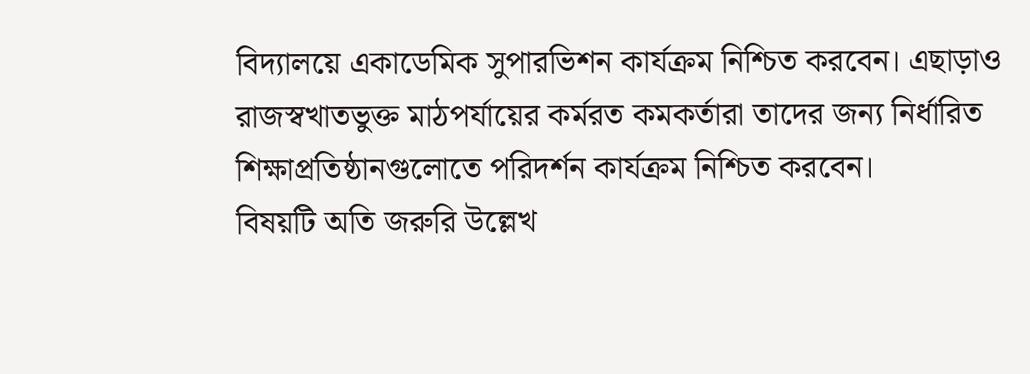বিদ্যালয়ে একাডেমিক সুপারভিশন কার্যক্রম নিশ্চিত করবেন। এছাড়াও রাজস্বখাতভুক্ত মাঠপর্যায়ের কর্মরত কমকর্তারা তাদের জন্য নির্ধারিত শিক্ষাপ্রতিষ্ঠানগুলোতে পরিদর্শন কার্যক্রম নিশ্চিত করবেন।
বিষয়টি অতি জরুরি উল্লেখ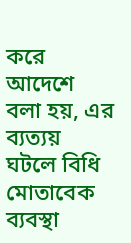করে আদেশে বলা হয়, এর ব্যত্যয় ঘটলে বিধি মোতাবেক ব্যবস্থা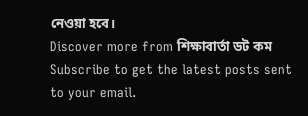নেওয়া হবে।
Discover more from শিক্ষাবার্তা ডট কম
Subscribe to get the latest posts sent to your email.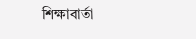শিক্ষাবার্তা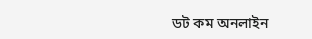ডট কম অনলাইন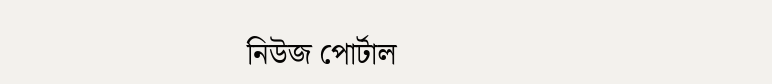নিউজ পোর্টাল